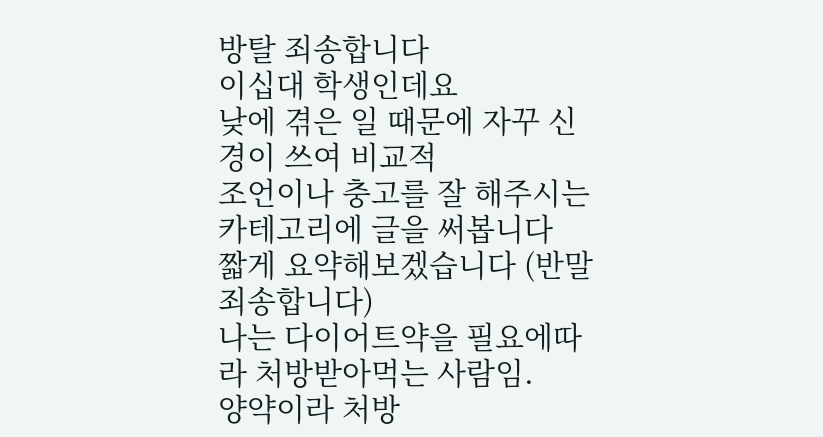방탈 죄송합니다
이십대 학생인데요
낮에 겪은 일 때문에 자꾸 신경이 쓰여 비교적
조언이나 충고를 잘 해주시는 카테고리에 글을 써봅니다
짧게 요약해보겠습니다 (반말 죄송합니다)
나는 다이어트약을 필요에따라 처방받아먹는 사람임.
양약이라 처방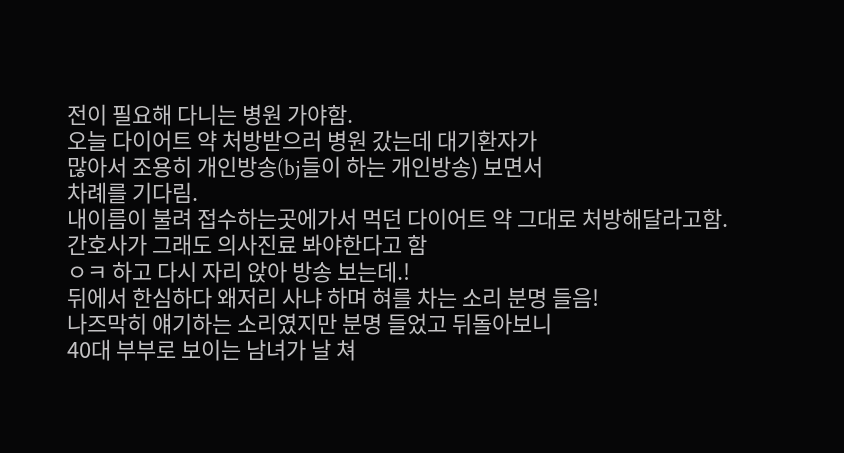전이 필요해 다니는 병원 가야함.
오늘 다이어트 약 처방받으러 병원 갔는데 대기환자가
많아서 조용히 개인방송(bj들이 하는 개인방송) 보면서
차례를 기다림.
내이름이 불려 접수하는곳에가서 먹던 다이어트 약 그대로 처방해달라고함.
간호사가 그래도 의사진료 봐야한다고 함
ㅇㅋ 하고 다시 자리 앉아 방송 보는데.!
뒤에서 한심하다 왜저리 사냐 하며 혀를 차는 소리 분명 들음!
나즈막히 얘기하는 소리였지만 분명 들었고 뒤돌아보니
40대 부부로 보이는 남녀가 날 쳐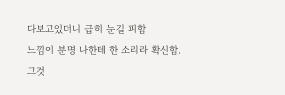다보고있더니 급히 눈길 피함
느낌이 분명 나한테 한 소리라 확신함.
그것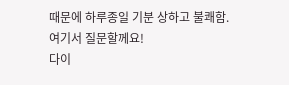때문에 하루종일 기분 상하고 불쾌함.
여기서 질문할께요!
다이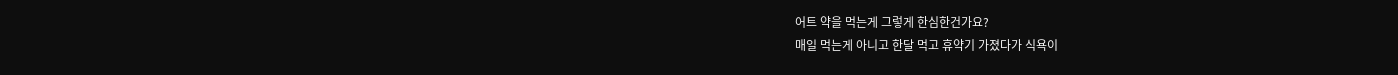어트 약을 먹는게 그렇게 한심한건가요?
매일 먹는게 아니고 한달 먹고 휴약기 가졌다가 식욕이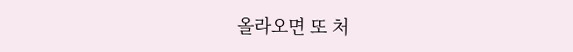올라오면 또 처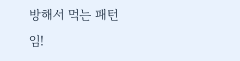방해서 먹는 패턴임!